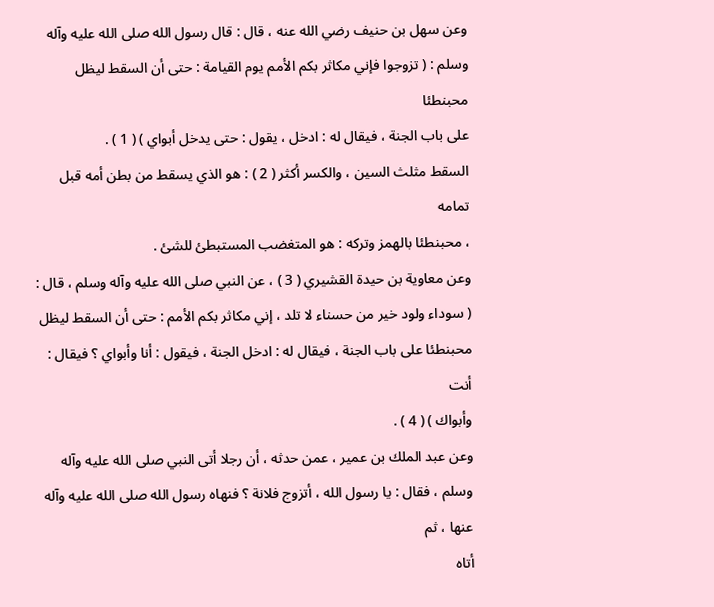وعن سهل بن حنيف رضي الله عنه ، قال : قال رسول الله صلى الله عليه وآله
وسلم : ( تزوجوا فإني مكاثر بكم الأمم يوم القيامة : حتى أن السقط ليظل محبنطئا
على باب الجنة ، فيقال له : ادخل ، يقول : حتى يدخل أبواي ) ( 1 ) .
السقط مثلث السين ، والكسر أكثر ( 2 ) : هو الذي يسقط من بطن أمه قبل تمامه
، محبنطئا بالهمز وتركه : هو المتغضب المستبطئ للشئ .
وعن معاوية بن حيدة القشيري ( 3 ) ، عن النبي صلى الله عليه وآله وسلم ، قال :
( سوداء ولود خير من حسناء لا تلد ، إني مكاثر بكم الأمم : حتى أن السقط ليظل
محبنطئا على باب الجنة ، فيقال له : ادخل الجنة ، فيقول : أنا وأبواي ؟ فيقال : أنت
وأبواك ) ( 4 ) .
وعن عبد الملك بن عمير ، عمن حدثه ، أن رجلا أتى النبي صلى الله عليه وآله
وسلم ، فقال : يا رسول الله ، أتزوج فلانة ؟ فنهاه رسول الله صلى الله عليه وآله عنها ، ثم
أتاه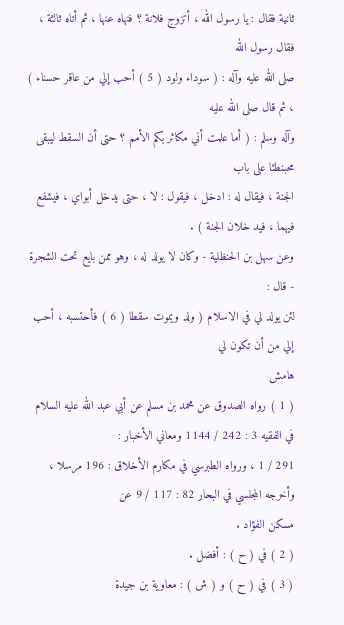ثانية فقال : يا رسول الله ، أتزوج فلانة ؟ فنهاه عنها ، ثم أتاه ثالثة ، فقال رسول الله
صلى الله عليه وآله : ( سوداء ولود ( 5 ) أحب إلي من عاقر حسناء ) ، ثم قال صلى الله عليه
وآله وسلم : ( أما علمت أني مكاثر بكم الأمم ؟ حتى أن السقط ليبقى محبنطئا على باب
الجنة ، فيقال له : ادخل ، فيقول : لا ، حتى يدخل أبواي ، فيشفع فيهما ، فيد خلان الجنة ) .
وعن سهل بن الحنظلية - وكان لا يولد له ، وهو ممن بايع تحت الشجرة - قال :
لئن يولد لي في الاسلام ( ولد ويموت سقطا ( 6 ) فأحتسبه ، أحب إلي من أن تكون لي
هامش
( 1 ) رواه الصدوق عن محمد بن مسلم عن أبي عبد الله عليه السلام في الفقيه 3 : 242 / 1144 ومعاني الأخبار :
291 / 1 ، ورواه الطبرسي في مكارم الأخلاق : 196 مرسلا ، وأخرجه المجلسي في البحار 82 : 117 / 9 عن
مسكن الفؤاد .
( 2 ) في ( ح ) : أفضل .
( 3 ) في ( ح ) و ( ش ) : معاوية بن جيدة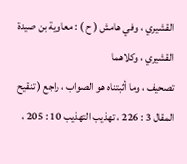القشيري ، وفي هامش ( ح ) : معاوية بن صيدة القشيري ، وكلاهما
تصحيف ، وما أثبتناه هو الصواب ، راجع ( تنقيح المقال 3 : 226 ، تهذيب التهذيب 10 : 205 ،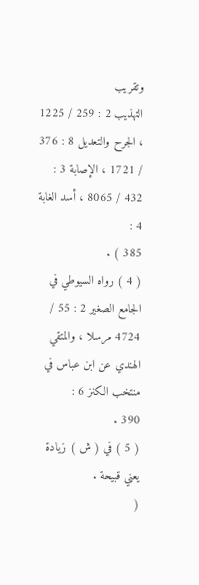وتقريب
التهذيب 2 : 259 / 1225 ، الجرح والتعديل 8 : 376 / 1721 ، الإصابة 3 : 432 / 8065 ، أسد الغابة 4 :
385 ) .
( 4 ) رواه السيوطي في الجامع الصغير 2 : 55 / 4724 مرسلا ، والمتقي الهندي عن ابن عباس في منتخب الكنز 6 :
390 .
( 5 ) في ( ش ) زيادة يعني قبيحة .
(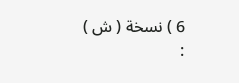6 ) نسخة ( ش ) :